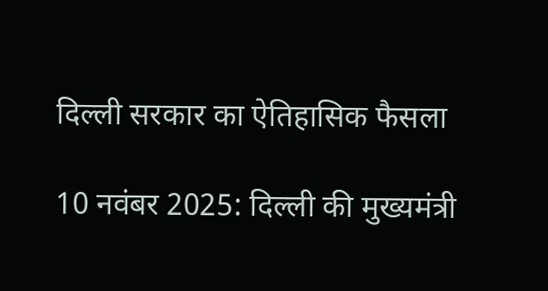दिल्ली सरकार का ऐतिहासिक फैसला

10 नवंबर 2025: दिल्ली की मुख्यमंत्री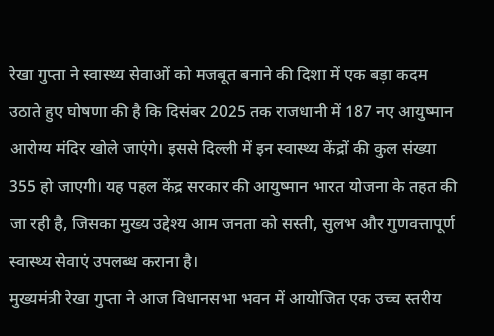रेखा गुप्ता ने स्वास्थ्य सेवाओं को मजबूत बनाने की दिशा में एक बड़ा कदम उठाते हुए घोषणा की है कि दिसंबर 2025 तक राजधानी में 187 नए आयुष्मान आरोग्य मंदिर खोले जाएंगे। इससे दिल्ली में इन स्वास्थ्य केंद्रों की कुल संख्या 355 हो जाएगी। यह पहल केंद्र सरकार की आयुष्मान भारत योजना के तहत की जा रही है, जिसका मुख्य उद्देश्य आम जनता को सस्ती, सुलभ और गुणवत्तापूर्ण स्वास्थ्य सेवाएं उपलब्ध कराना है।
मुख्यमंत्री रेखा गुप्ता ने आज विधानसभा भवन में आयोजित एक उच्च स्तरीय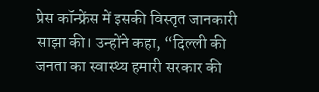प्रेस कॉन्फ्रेंस में इसकी विस्तृत जानकारी साझा की। उन्होंने कहा, “दिल्ली की जनता का स्वास्थ्य हमारी सरकार की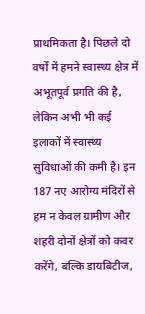प्राथमिकता है। पिछले दो वर्षों में हमने स्वास्थ्य क्षेत्र में अभूतपूर्व प्रगति की है, लेकिन अभी भी कई इलाकों में स्वास्थ्य सुविधाओं की कमी है। इन 187 नए आरोग्य मंदिरों से हम न केवल ग्रामीण और शहरी दोनों क्षेत्रों को कवर करेंगे, बल्कि डायबिटीज,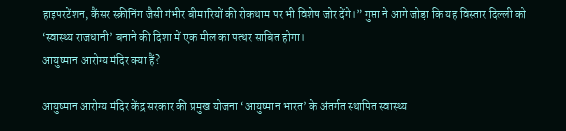हाइपरटेंशन, कैंसर स्क्रीनिंग जैसी गंभीर बीमारियों की रोकथाम पर भी विशेष जोर देंगे।” गुप्ता ने आगे जोड़ा कि यह विस्तार दिल्ली को ‘स्वास्थ्य राजधानी’ बनाने की दिशा में एक मील का पत्थर साबित होगा।
आयुष्मान आरोग्य मंदिर क्या हैं?

आयुष्मान आरोग्य मंदिर केंद्र सरकार की प्रमुख योजना ‘आयुष्मान भारत’ के अंतर्गत स्थापित स्वास्थ्य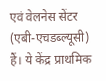एवं वेलनेस सेंटर (एबी-एचडब्ल्यूसी) हैं। ये केंद्र प्राथमिक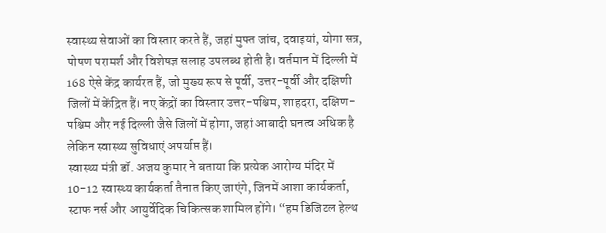स्वास्थ्य सेवाओं का विस्तार करते हैं, जहां मुफ्त जांच, दवाइयां, योगा सत्र, पोषण परामर्श और विशेषज्ञ सलाह उपलब्ध होती है। वर्तमान में दिल्ली में 168 ऐसे केंद्र कार्यरत हैं, जो मुख्य रूप से पूर्वी, उत्तर-पूर्वी और दक्षिणी जिलों में केंद्रित हैं। नए केंद्रों का विस्तार उत्तर-पश्चिम, शाहदरा, दक्षिण-पश्चिम और नई दिल्ली जैसे जिलों में होगा, जहां आबादी घनत्व अधिक है लेकिन स्वास्थ्य सुविधाएं अपर्याप्त हैं।
स्वास्थ्य मंत्री डॉ. अजय कुमार ने बताया कि प्रत्येक आरोग्य मंदिर में 10-12 स्वास्थ्य कार्यकर्ता तैनात किए जाएंगे, जिनमें आशा कार्यकर्ता, स्टाफ नर्स और आयुर्वेदिक चिकित्सक शामिल होंगे। “हम डिजिटल हेल्थ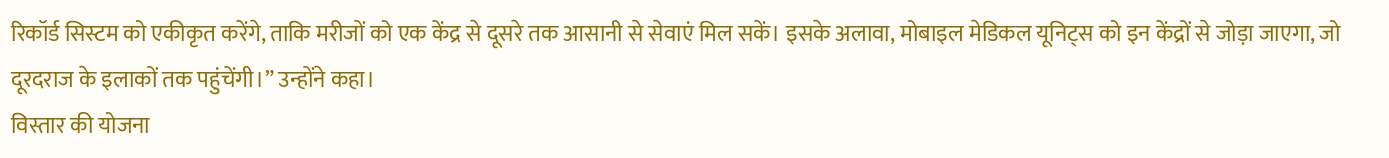रिकॉर्ड सिस्टम को एकीकृत करेंगे, ताकि मरीजों को एक केंद्र से दूसरे तक आसानी से सेवाएं मिल सकें। इसके अलावा, मोबाइल मेडिकल यूनिट्स को इन केंद्रों से जोड़ा जाएगा, जो दूरदराज के इलाकों तक पहुंचेंगी।” उन्होंने कहा।
विस्तार की योजना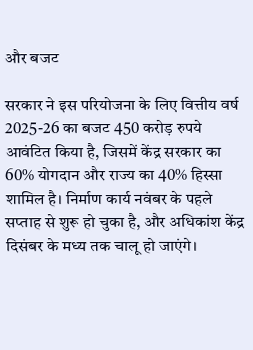और बजट

सरकार ने इस परियोजना के लिए वित्तीय वर्ष 2025-26 का बजट 450 करोड़ रुपये आवंटित किया है, जिसमें केंद्र सरकार का 60% योगदान और राज्य का 40% हिस्सा शामिल है। निर्माण कार्य नवंबर के पहले सप्ताह से शुरू हो चुका है, और अधिकांश केंद्र दिसंबर के मध्य तक चालू हो जाएंगे।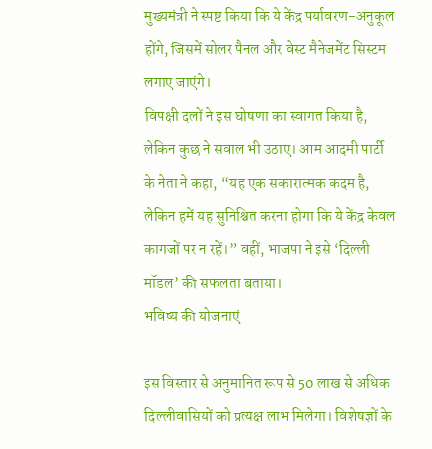मुख्यमंत्री ने स्पष्ट किया कि ये केंद्र पर्यावरण-अनुकूल होंगे, जिसमें सोलर पैनल और वेस्ट मैनेजमेंट सिस्टम लगाए जाएंगे।
विपक्षी दलों ने इस घोषणा का स्वागत किया है, लेकिन कुछ ने सवाल भी उठाए। आम आदमी पार्टी के नेता ने कहा, “यह एक सकारात्मक कदम है, लेकिन हमें यह सुनिश्चित करना होगा कि ये केंद्र केवल कागजों पर न रहें।” वहीं, भाजपा ने इसे ‘दिल्ली मॉडल’ की सफलता बताया।
भविष्य की योजनाएं

इस विस्तार से अनुमानित रूप से 50 लाख से अधिक दिल्लीवासियों को प्रत्यक्ष लाभ मिलेगा। विशेषज्ञों के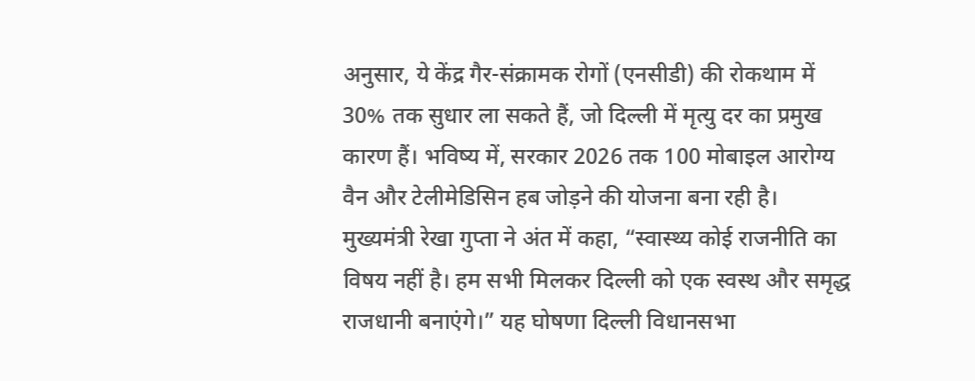अनुसार, ये केंद्र गैर-संक्रामक रोगों (एनसीडी) की रोकथाम में 30% तक सुधार ला सकते हैं, जो दिल्ली में मृत्यु दर का प्रमुख कारण हैं। भविष्य में, सरकार 2026 तक 100 मोबाइल आरोग्य वैन और टेलीमेडिसिन हब जोड़ने की योजना बना रही है।
मुख्यमंत्री रेखा गुप्ता ने अंत में कहा, “स्वास्थ्य कोई राजनीति का विषय नहीं है। हम सभी मिलकर दिल्ली को एक स्वस्थ और समृद्ध राजधानी बनाएंगे।” यह घोषणा दिल्ली विधानसभा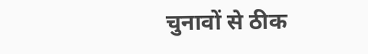चुनावों से ठीक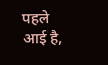पहले आई है,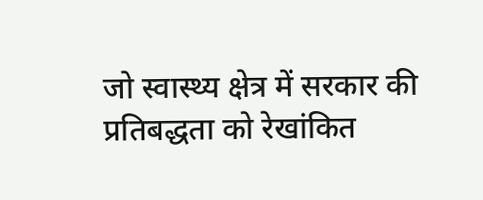जो स्वास्थ्य क्षेत्र में सरकार की प्रतिबद्धता को रेखांकित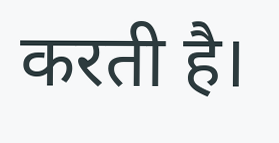करती है।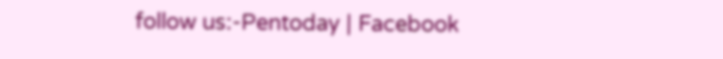follow us:-Pentoday | Facebook